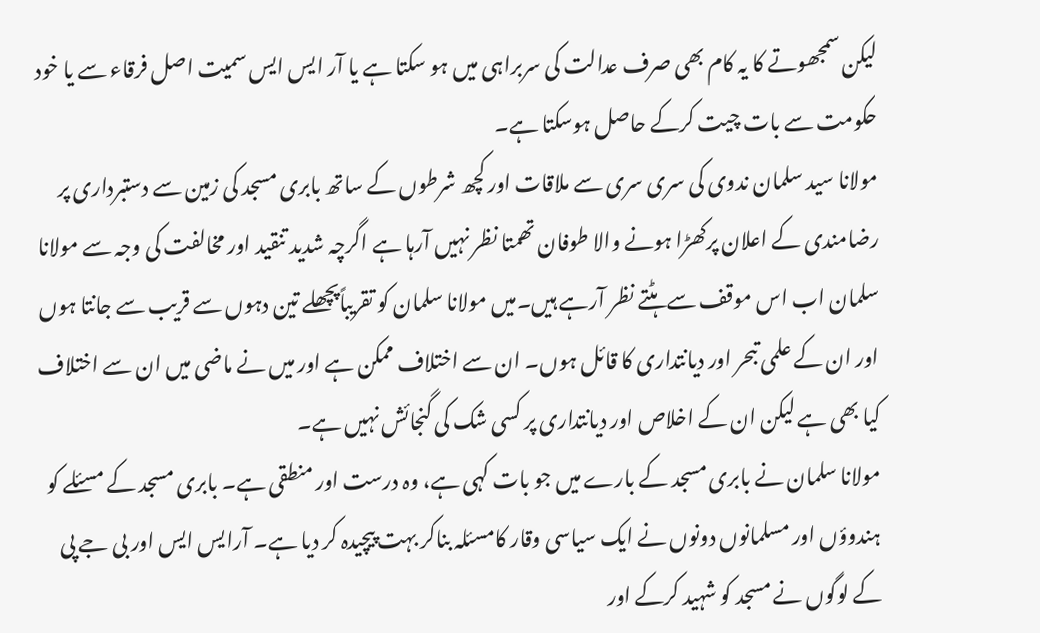لیکن سمجھوتے کا یہ کام بھی صرف عدالت کی سربراہی میں ہو سکتا ہے یا آر ایس ایس سمیت اصل فرقاء سے یا خود حکومت سے بات چیت کرکے حاصل ہوسکتا ہے۔
مولانا سید سلمان ندوی کی سری سری سے ملاقات اور کچھ شرطوں کے ساتھ بابری مسجد کی زمین سے دستبرداری پر رضامندی کے اعلان پرکھڑا ہونے والا طوفان تھمتا نظر نہیں آرہا ہے اگرچہ شدید تنقید اور مخالفت کی وجہ سے مولانا سلمان اب اس موقف سے ہٹتے نظر آرہے ہیں۔میں مولانا سلمان کو تقریباًپچھلے تین دہوں سے قریب سے جانتا ہوں اور ان کے علمی تبحر اور دیانتداری کا قائل ہوں۔ ان سے اختلاف ممکن ہے اور میں نے ماضی میں ان سے اختلاف کیا بھی ہے لیکن ان کے اخلاص اور دیانتداری پر کسی شک کی گنجائش نہیں ہے۔
مولانا سلمان نے بابری مسجد کے بارے میں جو بات کہی ہے، وہ درست اور منطقی ہے۔ بابری مسجد کے مسئلے کو ہندوؤں اور مسلمانوں دونوں نے ایک سیاسی وقار کامسئلہ بناکر بہت پیچیدہ کر دیا ہے۔ آرایس ایس اور بی جے پی کے لوگوں نے مسجد کو شہید کرکے اور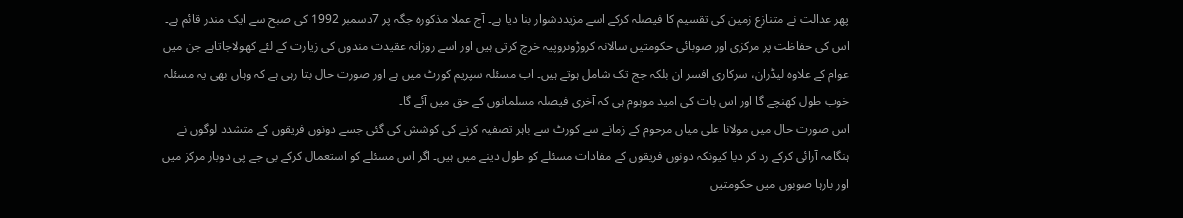پھر عدالت نے متنازع زمین کی تقسیم کا فیصلہ کرکے اسے مزیددشوار بنا دیا ہے۔ آج عملا مذکورہ جگہ پر 7دسمبر 1992 کی صبح سے ایک مندر قائم ہے۔ اس کی حفاظت پر مرکزی اور صوبائی حکومتیں سالانہ کروڑوںروپیہ خرچ کرتی ہیں اور اسے روزانہ عقیدت مندوں کی زیارت کے لئے کھولاجاتاہے جن میں عوام کے علاوہ لیڈران، سرکاری افسر ان بلکہ جج تک شامل ہوتے ہیں۔ اب مسئلہ سپریم کورٹ میں ہے اور صورت حال بتا رہی ہے کہ وہاں بھی یہ مسئلہ خوب طول کھنچے گا اور اس بات کی امید موہوم ہی کہ آخری فیصلہ مسلمانوں کے حق میں آئے گا۔
اس صورت حال میں مولانا علی میاں مرحوم کے زمانے سے کورٹ سے باہر تصفیہ کرنے کی کوشش کی گئی جسے دونوں فریقوں کے متشدد لوگوں نے ہنگامہ آرائی کرکے رد کر دیا کیونکہ دونوں فریقوں کے مفادات مسئلے کو طول دینے میں ہیں۔ اگر اس مسئلے کو استعمال کرکے بی جے پی دوبار مرکز میں اور بارہا صوبوں میں حکومتیں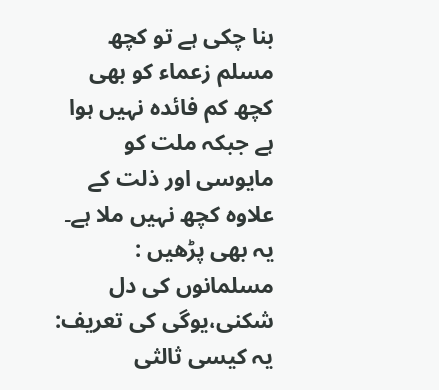بنا چکی ہے تو کچھ مسلم زعماء کو بھی کچھ کم فائدہ نہیں ہوا ہے جبکہ ملت کو مایوسی اور ذلت کے علاوہ کچھ نہیں ملا ہے۔
یہ بھی پڑھیں : مسلمانوں کی دل شکنی،یوگی کی تعریف: یہ کیسی ثالثی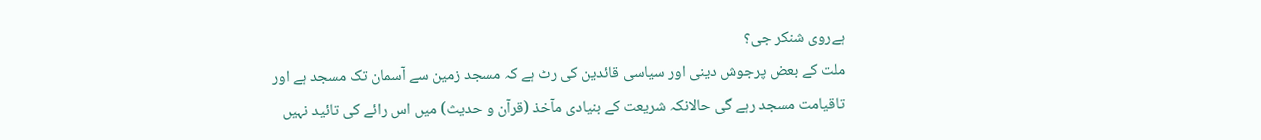ہےروی شنکر جی؟
ملت کے بعض پرجوش دینی اور سیاسی قائدین کی رٹ ہے کہ مسجد زمین سے آسمان تک مسجد ہے اور تاقیامت مسجد رہے گی حالانکہ شریعت کے بنیادی مآخذ (قرآن و حدیث) میں اس رائے کی تائید نہیں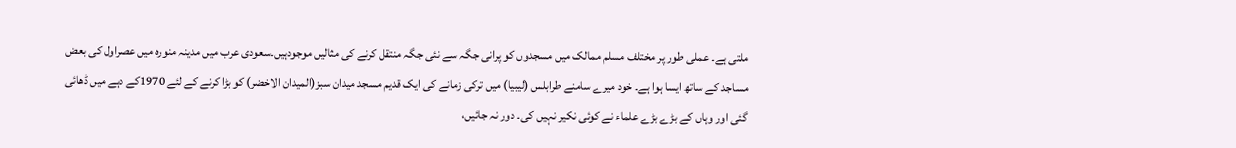ملتی ہے۔ عملی طور پر مختلف مسلم ممالک میں مسجدوں کو پرانی جگہ سے نئی جگہ منتقل کرنے کی مثالیں موجودہیں۔سعودی عرب میں مدینہ منورہ میں عصراول کی بعض مساجد کے ساتھ ایسا ہوا ہے۔ خود میرے سامنے طرابلس (لیبیا) میں ترکی زمانے کی ایک قدیم مسجد میدان سبز(المیدان الاخضر) کو بڑا کرنے کے لئے 1970کے دہے میں ڈھائی گئی اور وہاں کے بڑے بڑے علماء نے کوئی نکیر نہیں کی۔ دور نہ جائیں،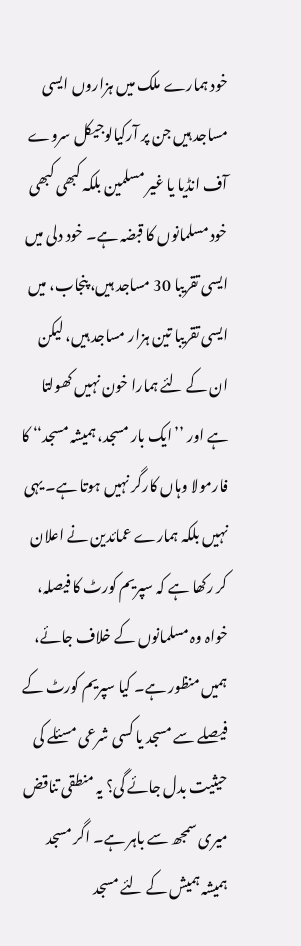خود ہمارے ملک میں ہزاروں ایسی مساجد ہیں جن پر آرکیالوجیکل سروے آف انڈیا یا غیر مسلمین بلکہ کبھی کبھی خود مسلمانوں کا قبضہ ہے۔ خود دلی میں ایسی تقریبا 30 مساجد ہیں، پنجاب، میں ایسی تقریبا تین ہزار مساجد ہیں، لیکن ان کے لئے ہمارا خون نہیں کھولتا ہے اور ’’ایک بار مسجد، ہمیشہ مسجد‘‘ کا فارمولا وہاں کارگر نہیں ہوتا ہے۔ یہی نہیں بلکہ ہمارے عمائدین نے اعلان کر رکھا ہے کہ سپریم کورٹ کا فیصلہ، خواہ وہ مسلمانوں کے خلاف جائے، ہمیں منظور ہے۔ کیا سپریم کورٹ کے فیصلے سے مسجد یا کسی شرعی مسئلے کی حیثیت بدل جائے گی؟ یہ منطقی تناقض میری سمجھ سے باہر ہے۔ اگر مسجد ہمیشہ ہمیش کے لئے مسجد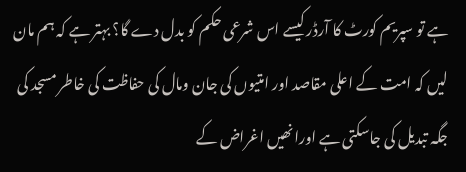ہے تو سپریم کورٹ کا آرڈر کیسے اس شرعی حکم کو بدل دے گا؟ بہتر ہے کہ ہم مان لیں کہ امت کے اعلی مقاصد اور امتیوں کی جان ومال کی حفاظت کی خاطر مسجد کی جگہ تبدیل کی جاسکتی ہے اورانھیں اغراض کے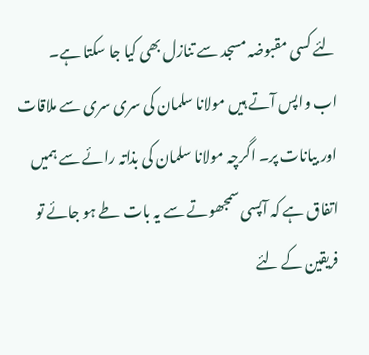لئے کسی مقبوضہ مسجد سے تنازل بھی کیا جا سکتا ہے۔
اب واپس آتے ہیں مولانا سلمان کی سری سری سے ملاقات اور بیانات پر۔ اگرچہ مولانا سلمان کی بذاتہ رائے سے ہمیں اتفاق ہے کہ آپسی سمجھوتے سے یہ بات طے ہو جائے تو فریقین کے لئے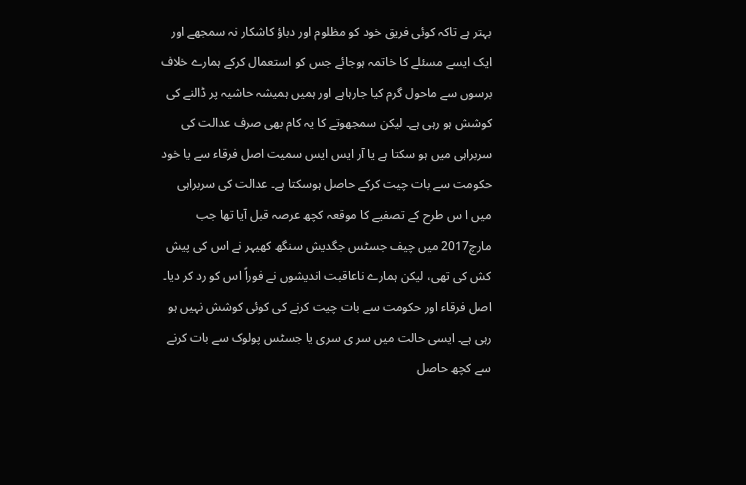بہتر ہے تاکہ کوئی فریق خود کو مظلوم اور دباؤ کاشکار نہ سمجھے اور ایک ایسے مسئلے کا خاتمہ ہوجائے جس کو استعمال کرکے ہمارے خلاف برسوں سے ماحول گرم کیا جارہاہے اور ہمیں ہمیشہ حاشیہ پر ڈالنے کی کوشش ہو رہی ہے۔ لیکن سمجھوتے کا یہ کام بھی صرف عدالت کی سربراہی میں ہو سکتا ہے یا آر ایس ایس سمیت اصل فرقاء سے یا خود حکومت سے بات چیت کرکے حاصل ہوسکتا ہے۔ عدالت کی سربراہی میں ا س طرح کے تصفیے کا موقعہ کچھ عرصہ قبل آیا تھا جب مارچ2017 میں چیف جسٹس جگدیش سنگھ کھیہر نے اس کی پیش کش کی تھی، لیکن ہمارے ناعاقبت اندیشوں نے فوراً اس کو رد کر دیا۔ اصل فرقاء اور حکومت سے بات چیت کرنے کی کوئی کوشش نہیں ہو رہی ہے۔ ایسی حالت میں سر ی سری یا جسٹس پولوک سے بات کرنے سے کچھ حاصل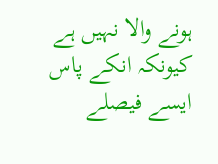ہونے والا نہیں ہے کیونکہ انکے پاس ایسے فیصلے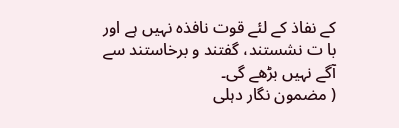کے نفاذ کے لئے قوت نافذہ نہیں ہے اور با ت نشستند، گفتند و برخاستند سے آگے نہیں بڑھے گی۔
( مضمون نگار دہلی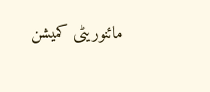مائنوریٹی کمیشن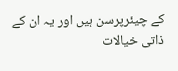کے چیئرپرسن ہیں اور یہ ان کے ذاتی خیالات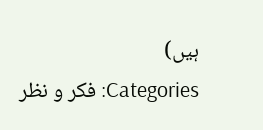ہیں)
Categories: فکر و نظر